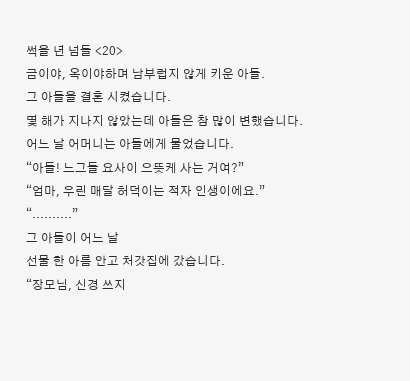썩을 년 넘들 <20>
금이야, 옥이야하며 남부럽지 않게 키운 아들.
그 아들을 결혼 시켰습니다.
몇 해가 지나지 않았는데 아들은 참 많이 변했습니다.
어느 날 어머니는 아들에게 물었습니다.
“아들! 느그들 요사이 으뜻케 사는 거여?”
“엄마, 우린 매달 허덕이는 적자 인생이에요.”
“..........”
그 아들이 어느 날
선물 한 아름 안고 처갓집에 갔습니다.
“장모님, 신경 쓰지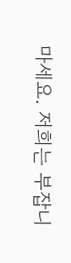마세요. 저희는 부잡니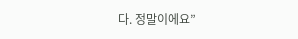다. 정말이에요”